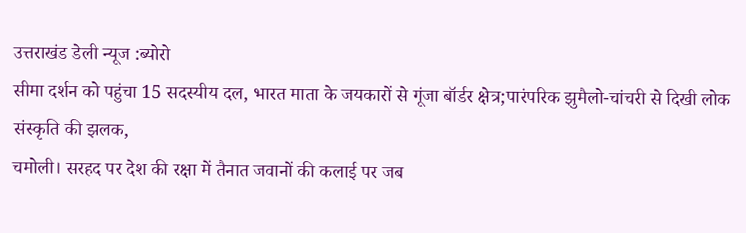उत्तराखंड डेली न्यूज :ब्योरो
सीमा दर्शन को पहुंचा 15 सदस्यीय दल, भारत माता के जयकारों से गूंजा बॉर्डर क्षेत्र;पारंपरिक झुमैलो-चांचरी से दिखी लोक संस्कृति की झलक,
चमोली। सरहद पर देश की रक्षा में तैनात जवानों की कलाई पर जब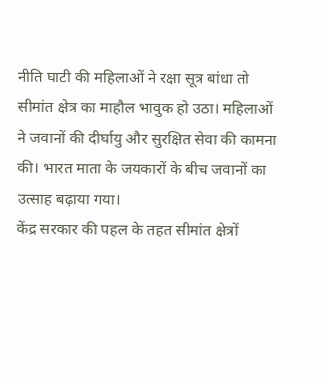नीति घाटी की महिलाओं ने रक्षा सूत्र बांधा तो सीमांत क्षेत्र का माहौल भावुक हो उठा। महिलाओं ने जवानों की दीर्घायु और सुरक्षित सेवा की कामना की। भारत माता के जयकारों के बीच जवानों का उत्साह बढ़ाया गया।
केंद्र सरकार की पहल के तहत सीमांत क्षेत्रों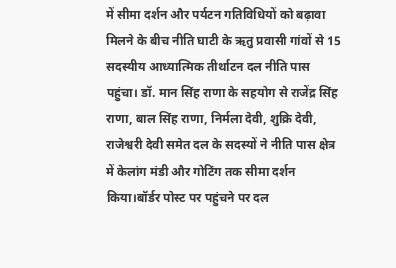में सीमा दर्शन और पर्यटन गतिविधियों को बढ़ावा मिलने के बीच नीति घाटी के ऋतु प्रवासी गांवों से 15 सदस्यीय आध्यात्मिक तीर्थाटन दल नीति पास पहुंचा। डॉ. मान सिंह राणा के सहयोग से राजेंद्र सिंह राणा, बाल सिंह राणा, निर्मला देवी, शुक्रि देवी, राजेश्वरी देवी समेत दल के सदस्यों ने नीति पास क्षेत्र में केलांग मंडी और गोटिंग तक सीमा दर्शन किया।बॉर्डर पोस्ट पर पहुंचने पर दल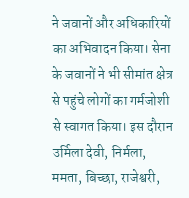ने जवानों और अधिकारियों का अभिवादन किया। सेना के जवानों ने भी सीमांत क्षेत्र से पहुंचे लोगों का गर्मजोशी से स्वागत किया। इस दौरान उर्मिला देवी, निर्मला, ममता, बिच्छा, राजेश्वरी,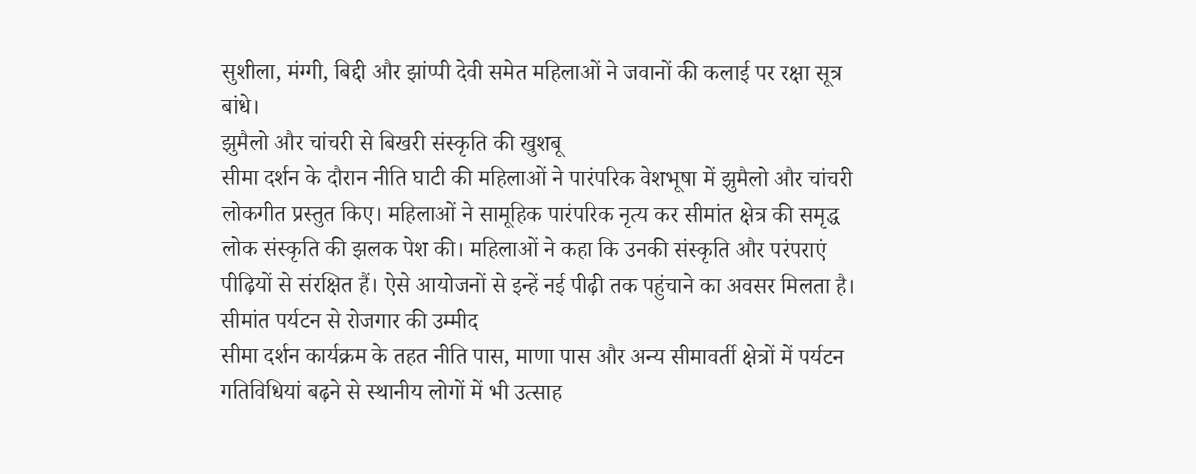सुशीला, मंग्गी, बिद्दी और झांप्पी देवी समेत महिलाओं ने जवानों की कलाई पर रक्षा सूत्र बांधे।
झुमैलो और चांचरी से बिखरी संस्कृति की खुशबू
सीमा दर्शन के दौरान नीति घाटी की महिलाओं ने पारंपरिक वेशभूषा में झुमैलो और चांचरी लोकगीत प्रस्तुत किए। महिलाओं ने सामूहिक पारंपरिक नृत्य कर सीमांत क्षेत्र की समृद्ध लोक संस्कृति की झलक पेश की। महिलाओं ने कहा कि उनकी संस्कृति और परंपराएं पीढ़ियों से संरक्षित हैं। ऐसे आयोजनों से इन्हें नई पीढ़ी तक पहुंचाने का अवसर मिलता है।
सीमांत पर्यटन से रोजगार की उम्मीद
सीमा दर्शन कार्यक्रम के तहत नीति पास, माणा पास और अन्य सीमावर्ती क्षेत्रों में पर्यटन गतिविधियां बढ़ने से स्थानीय लोगों में भी उत्साह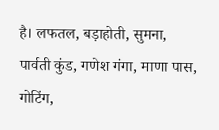है। लफतल, बड़ाहोती, सुमना, पार्वती कुंड, गणेश गंगा, माणा पास, गोटिंग,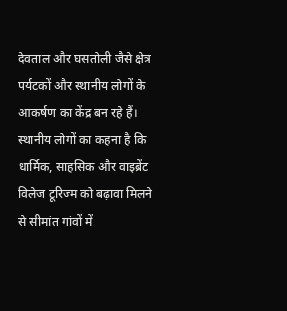देवताल और घसतोली जैसे क्षेत्र पर्यटकों और स्थानीय लोगों के आकर्षण का केंद्र बन रहे हैं।
स्थानीय लोगों का कहना है कि धार्मिक, साहसिक और वाइब्रेंट विलेज टूरिज्म को बढ़ावा मिलने से सीमांत गांवों में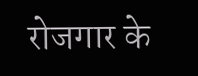रोजगार के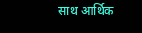साथ आर्थिक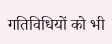गतिविधियों को भी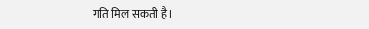गति मिल सकती है।